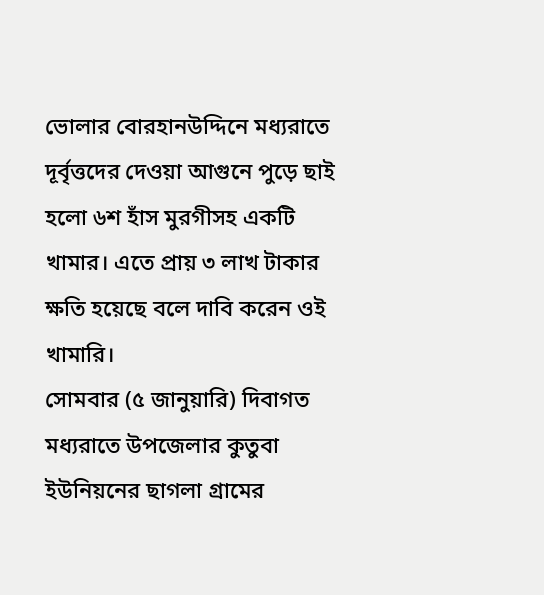ভোলার বোরহানউদ্দিনে মধ্যরাতে দূর্বৃত্তদের দেওয়া আগুনে পুড়ে ছাই হলো ৬শ হাঁস মুরগীসহ একটি খামার। এতে প্রায় ৩ লাখ টাকার ক্ষতি হয়েছে বলে দাবি করেন ওই খামারি।
সোমবার (৫ জানুয়ারি) দিবাগত মধ্যরাতে উপজেলার কুতুবা ইউনিয়নের ছাগলা গ্রামের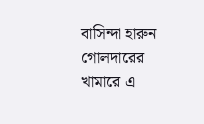বাসিন্দা হারুন গোলদারের খামারে এ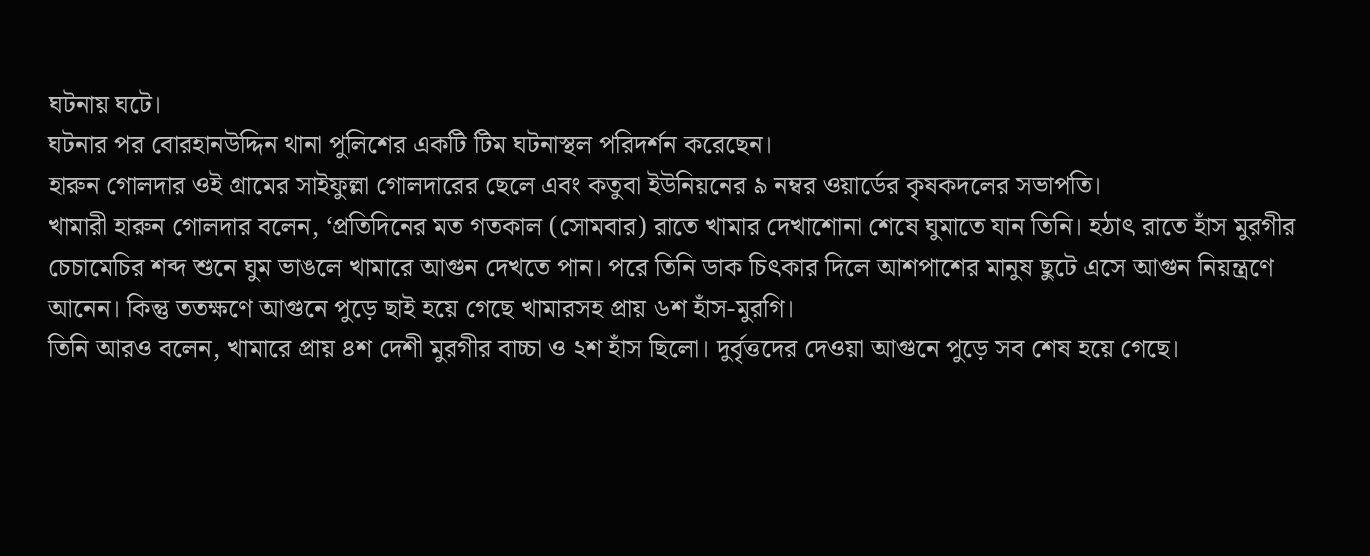ঘটনায় ঘটে।
ঘটনার পর বোরহানউদ্দিন থানা পুলিশের একটি টিম ঘটনাস্থল পরিদর্শন করেছেন।
হারুন গোলদার ওই গ্রামের সাইফুল্লা গোলদারের ছেলে এবং কতুবা ইউনিয়নের ৯ নম্বর ওয়ার্ডের কৃষকদলের সভাপতি।
খামারী হারুন গোলদার বলেন, ‘প্রতিদিনের মত গতকাল (সোমবার) রাতে খামার দেখাশোনা শেষে ঘুমাতে যান তিনি। হঠাৎ রাতে হাঁস মুরগীর চেচামেচির শব্দ শুনে ঘুম ভাঙলে খামারে আগুন দেখতে পান। পরে তিনি ডাক চিৎকার দিলে আশপাশের মানুষ ছুটে এসে আগুন নিয়ন্ত্রণে আনেন। কিন্তু ততক্ষণে আগুনে পুড়ে ছাই হয়ে গেছে খামারসহ প্রায় ৬শ হাঁস-মুরগি।
তিনি আরও বলেন, খামারে প্রায় ৪শ দেশী মুরগীর বাচ্চা ও ২শ হাঁস ছিলো। দুর্বৃত্তদের দেওয়া আগুনে পুড়ে সব শেষ হয়ে গেছে।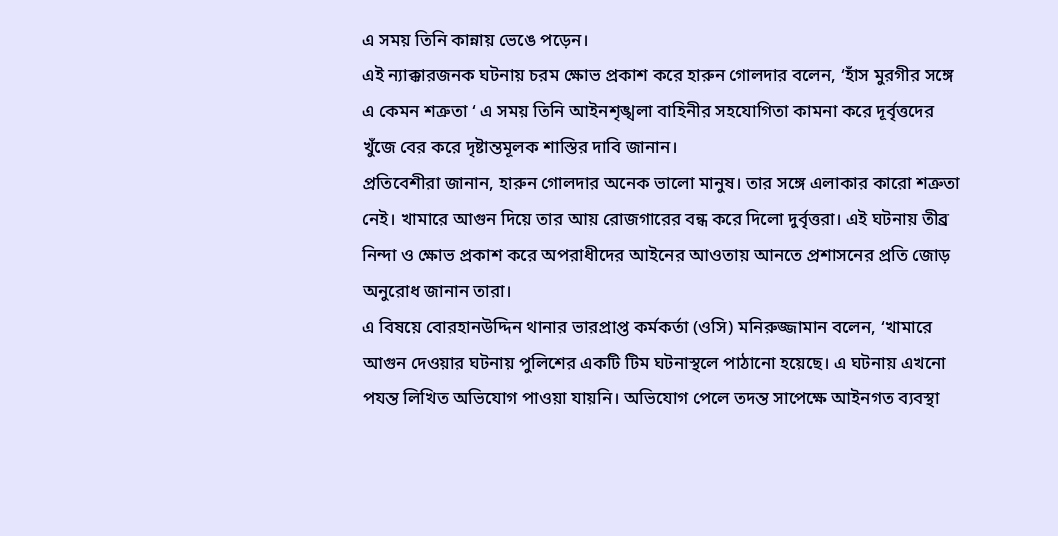এ সময় তিনি কান্নায় ভেঙে পড়েন।
এই ন্যাক্কারজনক ঘটনায় চরম ক্ষোভ প্রকাশ করে হারুন গোলদার বলেন, ‘হাঁস মুরগীর সঙ্গে এ কেমন শত্রুতা ‘ এ সময় তিনি আইনশৃঙ্খলা বাহিনীর সহযোগিতা কামনা করে দূর্বৃত্তদের খুঁজে বের করে দৃষ্টান্তমূলক শাস্তির দাবি জানান।
প্রতিবেশীরা জানান, হারুন গোলদার অনেক ভালো মানুষ। তার সঙ্গে এলাকার কারো শত্রুতা নেই। খামারে আগুন দিয়ে তার আয় রোজগারের বন্ধ করে দিলো দুর্বৃত্তরা। এই ঘটনায় তীব্র নিন্দা ও ক্ষোভ প্রকাশ করে অপরাধীদের আইনের আওতায় আনতে প্রশাসনের প্রতি জোড় অনুরোধ জানান তারা।
এ বিষয়ে বোরহানউদ্দিন থানার ভারপ্রাপ্ত কর্মকর্তা (ওসি) মনিরুজ্জামান বলেন, ‘খামারে আগুন দেওয়ার ঘটনায় পুলিশের একটি টিম ঘটনাস্থলে পাঠানো হয়েছে। এ ঘটনায় এখনো পযন্ত লিখিত অভিযোগ পাওয়া যায়নি। অভিযোগ পেলে তদন্ত সাপেক্ষে আইনগত ব্যবস্থা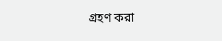গ্রহণ করা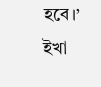হবে।’
ইখা